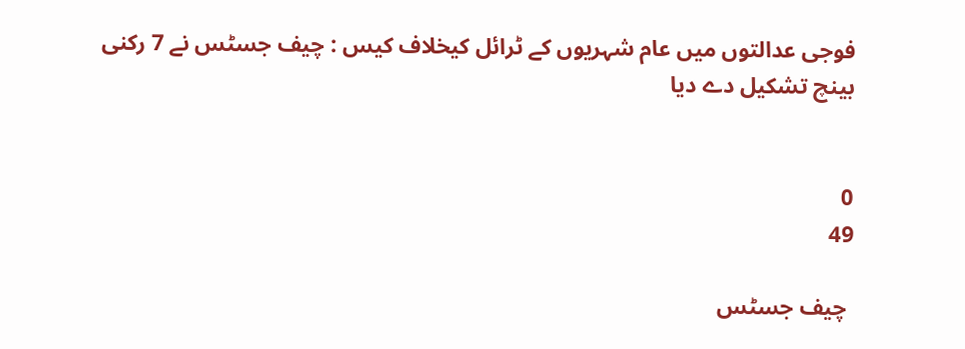فوجی عدالتوں میں عام شہریوں کے ٹرائل کیخلاف کیس : چیف جسٹس نے 7 رکنی بینچ تشکیل دے دیا


0
49

 چیف جسٹس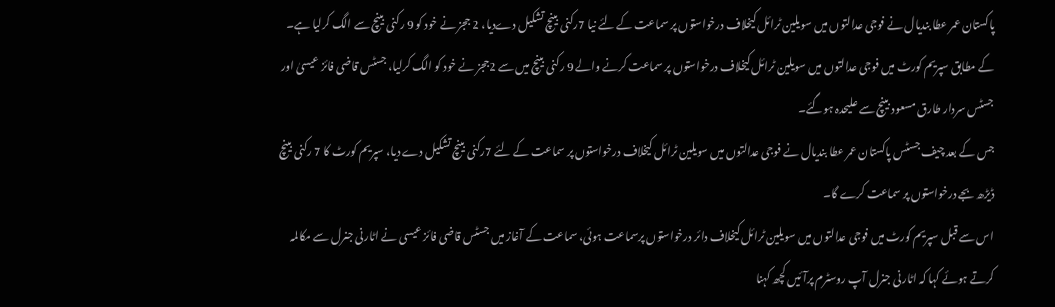پاکستان عمر عطا بندیال نے فوجی عدالتوں میں سویلین ٹرائل کیخلاف درخواستوں پر سماعت کے لئے نیا 7رکنی بینچ تشکیل دےدیا، 2 ججز نے خود کو 9 رکنی بینچ سے الگ کرلیا ہے۔
کے مطابق سپریم کورٹ میں فوجی عدالتوں میں سویلین ٹرائل کیخلاف درخواستوں پر سماعت کرنے والے 9 رکنی بینچ میں سے 2ججز نے خود کو الگ کرلیا، جسٹس قاضی فائز عیسیٰ اور جسٹس سردار طارق مسعود بینچ سے علیحدہ ہوگئے۔
جس کے بعد چیف جسٹس پاکستان عمر عطا بندیال نے فوجی عدالتوں میں سویلین ٹرائل کیخلاف درخواستوں پر سماعت کے لئے 7رکنی بینچ تشکیل دے دیا، سپریم کورٹ کا 7 رکنی بینچ ڈیڑھ بجے درخواستوں پر سماعت کرے گا۔
اس سے قبل سپریم کورٹ میں فوجی عدالتوں میں سویلین ٹرائل کیخلاف دائر درخواستوں پرسماعت ہوئی، سماعت کے آغاز میں جسٹس قاضی فائز عیسی نے اٹارنی جنرل سے مکالمہ کرتے ہوئے کہا کہ اٹارنی جنرل آپ روسٹرم پرآئیں کچھ کہنا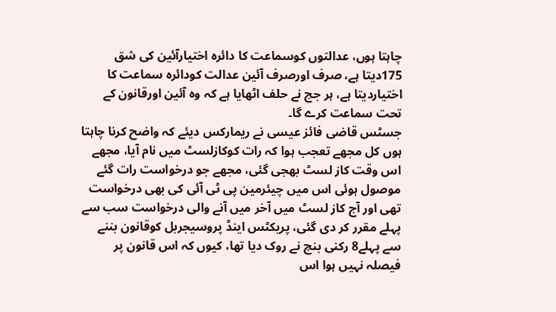چاہتا ہوں، عدالتوں کوسماعت کا دائرہ اختیارآئین کی شق 175دیتا ہے، صرف اورصرف آئین عدالت کودائرہ سماعت کا اختیاردیتا ہے، ہر جج نے حلف اٹھایا ہے کہ وہ آئین اورقانون کے تحت سماعت کرے گا۔
جسٹس قاضی فائز عیسی نے ریمارکس دیئے کہ واضح کرنا چاہتا ہوں کل مجھے تعجب ہوا کہ رات کوکازلسٹ میں نام آیا، مجھے اس وقت کاز لسٹ بھجی گئی، مجھے جو درخواست رات گئے موصول ہوئی اس میں چیئرمین پی ٹی آئی کی بھی درخواست تھی اور آج کاز لسٹ میں آخر میں آنے والی درخواست سب سے پہلے مقرر کر دی گئی، پریکٹس اینڈ پروسیجربل کوقانون بننے سے پہلے8 رکنی بنچ نے روک دیا تھا، کیوں کہ اس قانون پر فیصلہ نہیں ہوا اس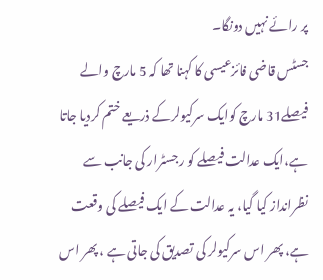پر رائے نہیں دونگا۔
جسٹس قاضی فائزعیسی کا کہنا تھا کہ 5 مارچ والے فیصلے31 مارچ کوایک سرکیولرکے ذریعے ختم کردیا جاتا ہے،ایک عدالت فیصلے کو رجسٹرار کی جانب سے نظرانداز کیا گیا، یہ عدالت کے ایک فیصلے کی وقعت ہے، پھر اس سرکیولر کی تصدیق کی جاتی ہے ، پھر اس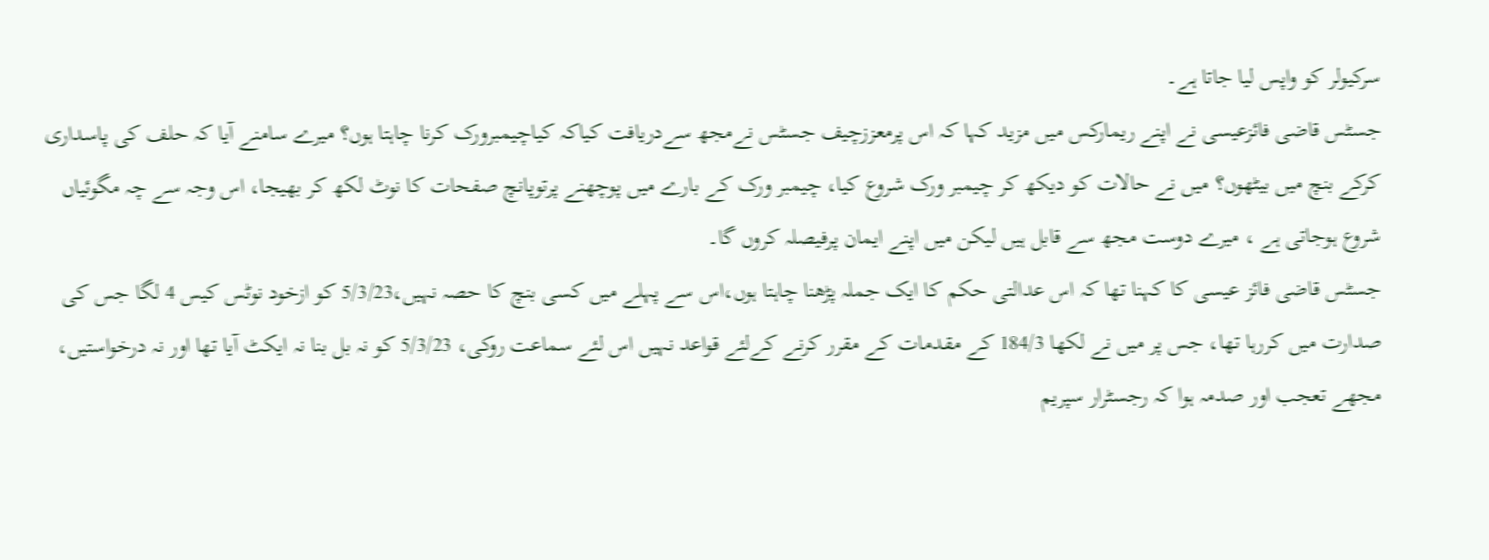سرکیولر کو واپس لیا جاتا ہے۔
جسٹس قاضی فائزعیسی نے اپنے ریمارکس میں مزید کہا کہ اس پرمعززچیف جسٹس نےمجھ سےدریافت کیاکہ کیاچیمبرورک کرنا چاہتا ہوں؟ میرے سامنے آیا کہ حلف کی پاسداری کرکے بنچ میں بیٹھوں؟ میں نے حالات کو دیکھ کر چیمبر ورک شروع کیا، چیمبر ورک کے بارے میں پوچھنے پرتوپانچ صفحات کا نوٹ لکھ کر بھیجا، اس وجہ سے چہ مگوئیاں شروع ہوجاتی ہے ، میرے دوست مجھ سے قابل ہیں لیکن میں اپنے ایمان پرفیصلہ کروں گا۔
جسٹس قاضی فائز عیسی کا کہنا تھا کہ اس عدالتی حکم کا ایک جملہ پڑھنا چاہتا ہوں،اس سے پہلے میں کسی بنچ کا حصہ نہیں،5/3/23 کو ازخود نوٹس کیس 4 لگا جس کی صدارت میں کررہا تھا، جس پر میں نے لکھا 184/3 کے مقدمات کے مقرر کرنے کےلئے قواعد نہیں اس لئے سماعت روکی، 5/3/23 کو نہ بل بنا نہ ایکٹ آیا تھا اور نہ درخواستیں، مجھے تعجب اور صدمہ ہوا کہ رجسٹرار سپریم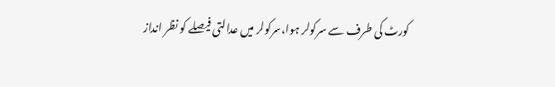کورٹ کی طرف سے سرکولر ہوا،سرکولر میں عدالتی فیصلے کو نظر انداز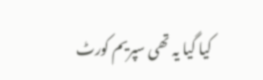کیا گیا یہ تھی سپریم کورٹ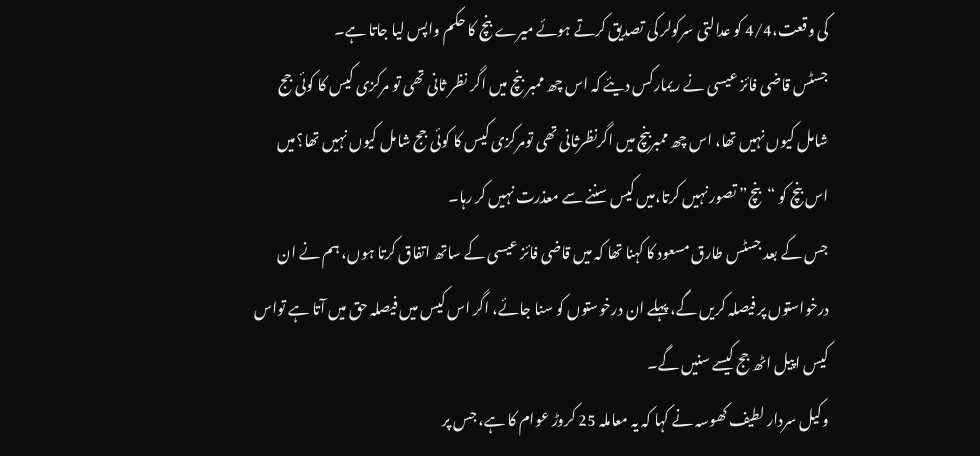کی وقعت،4/4 کو عدالتی سرکولر کی تصدیق کرتے ہوئے میرے بنچ کا حکم واپس لیا جاتا ہے۔
جسٹس قاضی فائز عیسی نے ریمارکس دیئے کہ اس چھ ممبر بنچ میں اگر نظر ثانی تھی تو مرکزی کیس کا کوئی جج شامل کیوں نہیں تھا، اس چھ ممبربنچ میں اگرنظرثانی تھی تومرکزی کیس کا کوئی جج شامل کیوں نہیں تھا؟میں اس بنچ کو “بنچ” تصور نہیں کرتا،میں کیس سننے سے معذرت نہیں کر رہا۔
جس کے بعد جسٹس طارق مسعود کا کہنا تھا کہ میں قاضی فائز عیسی کے ساتھ اتفاق کرتا ہوں، ہم نے ان درخواستوں پر فیصلہ کریں گے، پہلے ان درخوستوں کو سنا جائے، اگر اس کیس میں فیصلہ حق میں آتا ہے تواس کیس اپیل اٹھ جج کیسے سنیں گے۔
وکیل سردار لطیف کھوسہ نے کہا کہ یہ معاملہ 25 کروڑ عوام کا ہے، جس پر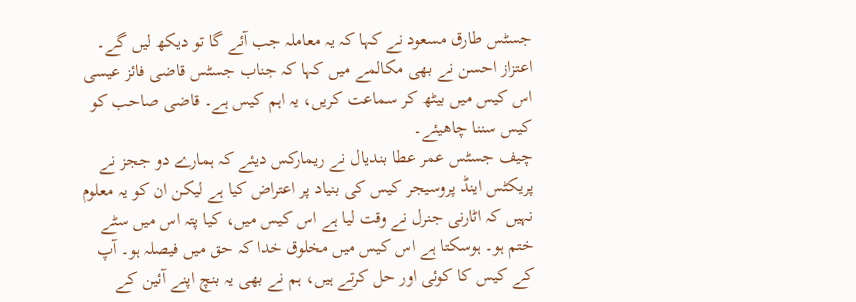جسٹس طارق مسعود نے کہا کہ یہ معاملہ جب آئے گا تو دیکھ لیں گے۔
اعتزاز احسن نے بھی مکالمے میں کہا کہ جناب جسٹس قاضی فائز عیسی اس کیس میں بیٹھ کر سماعت کریں، یہ اہم کیس ہے۔ قاضی صاحب کو کیس سننا چاھیئے۔
چیف جسٹس عمر عطا بندیال نے ریمارکس دیئے کہ ہمارے دو ججز نے پریکٹس اینڈ پروسیجر کیس کی بنیاد پر اعتراض کیا ہے لیکن ان کو یہ معلوم نہیں کہ اٹارنی جنرل نے وقت لیا ہے اس کیس میں، کیا پتہ اس میں سٹے ختم ہو۔ ہوسکتا ہے اس کیس میں مخلوق خدا کہ حق میں فیصلہ ہو۔ آپ کے کیس کا کوئی اور حل کرتے ہیں، ہم نے بھی یہ بنچ اپنے آئین کے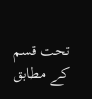تحت قسم کے مطابق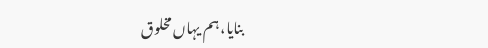بنایا، ہم یہاں مخلوق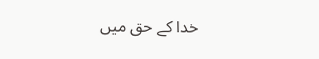خدا کے حق میں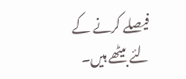فیصلے کرنے کے لئے بیٹھے ہیں۔